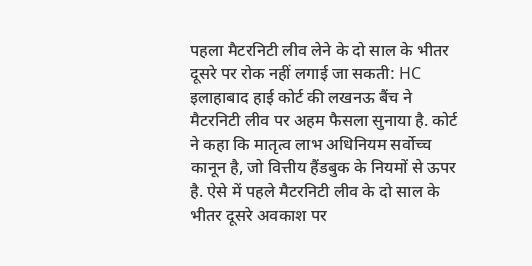पहला मैटरनिटी लीव लेने के दो साल के भीतर दूसरे पर रोक नहीं लगाई जा सकती: HC
इलाहाबाद हाई कोर्ट की लखनऊ बैंच ने मैटरनिटी लीव पर अहम फैसला सुनाया है. कोर्ट ने कहा कि मातृत्व लाभ अधिनियम सर्वोच्च कानून है, जो वित्तीय हैंडबुक के नियमों से ऊपर है. ऐसे में पहले मैटरनिटी लीव के दो साल के भीतर दूसरे अवकाश पर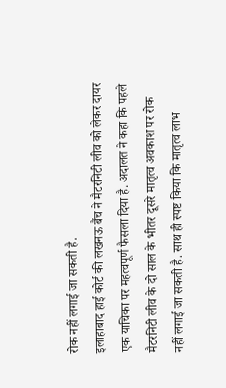रोक नहीं लगाई जा सकती है.
इलाहाबाद हाई कोर्ट की लखनऊ बैंच ने मैटरनिटी लीव को लेकर दायर एक याचिका पर महत्वपूर्ण फैसला दिया है. अदालत ने कहा कि पहले मैटरनिटी लीव के दो साल के भीतर दूसरे मातृत्व अवकाश पर रोक नहीं लगाई जा सकती है. साथ ही स्पष्ट किया कि मातृत्व लाभ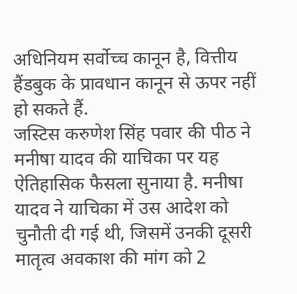अधिनियम सर्वोच्च कानून है, वित्तीय हैंडबुक के प्रावधान कानून से ऊपर नहीं हो सकते हैं.
जस्टिस करुणेश सिंह पवार की पीठ ने मनीषा यादव की याचिका पर यह ऐतिहासिक फैसला सुनाया है. मनीषा यादव ने याचिका में उस आदेश को चुनौती दी गई थी, जिसमें उनकी दूसरी मातृत्व अवकाश की मांग को 2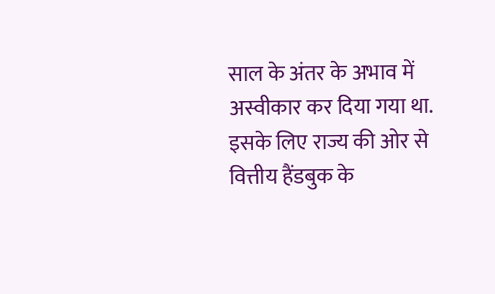साल के अंतर के अभाव में अस्वीकार कर दिया गया था. इसके लिए राज्य की ओर से वित्तीय हैंडबुक के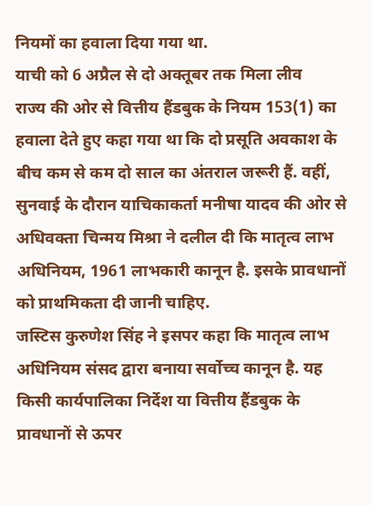नियमों का हवाला दिया गया था.
याची को 6 अप्रैल से दो अक्तूबर तक मिला लीव
राज्य की ओर से वित्तीय हैंडबुक के नियम 153(1) का हवाला देते हुए कहा गया था कि दो प्रसूति अवकाश के बीच कम से कम दो साल का अंतराल जरूरी हैं. वहीं, सुनवाई के दौरान याचिकाकर्ता मनीषा यादव की ओर से अधिवक्ता चिन्मय मिश्रा ने दलील दी कि मातृत्व लाभ अधिनियम, 1961 लाभकारी कानून है. इसके प्रावधानों को प्राथमिकता दी जानी चाहिए.
जस्टिस कुरुणेश सिंह ने इसपर कहा कि मातृत्व लाभ अधिनियम संसद द्वारा बनाया सर्वोच्च कानून है. यह किसी कार्यपालिका निर्देश या वित्तीय हैंडबुक के प्रावधानों से ऊपर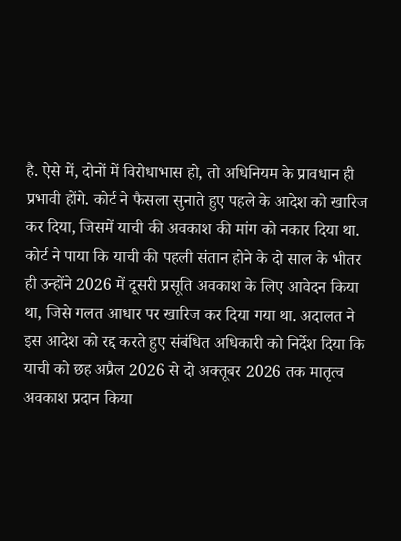है. ऐसे में, दोनों में विरोधाभास हो, तो अधिनियम के प्रावधान ही प्रभावी होंगे. कोर्ट ने फैसला सुनाते हुए पहले के आदेश को खारिज कर दिया, जिसमें याची की अवकाश की मांग को नकार दिया था.
कोर्ट ने पाया कि याची की पहली संतान होने के दो साल के भीतर ही उन्होंने 2026 में दूसरी प्रसूति अवकाश के लिए आवेदन किया था, जिसे गलत आधार पर खारिज कर दिया गया था. अदालत ने इस आदेश को रद्द करते हुए संबंधित अधिकारी को निर्देश दिया कि याची को छह अप्रैल 2026 से दो अक्तूबर 2026 तक मातृत्व अवकाश प्रदान किया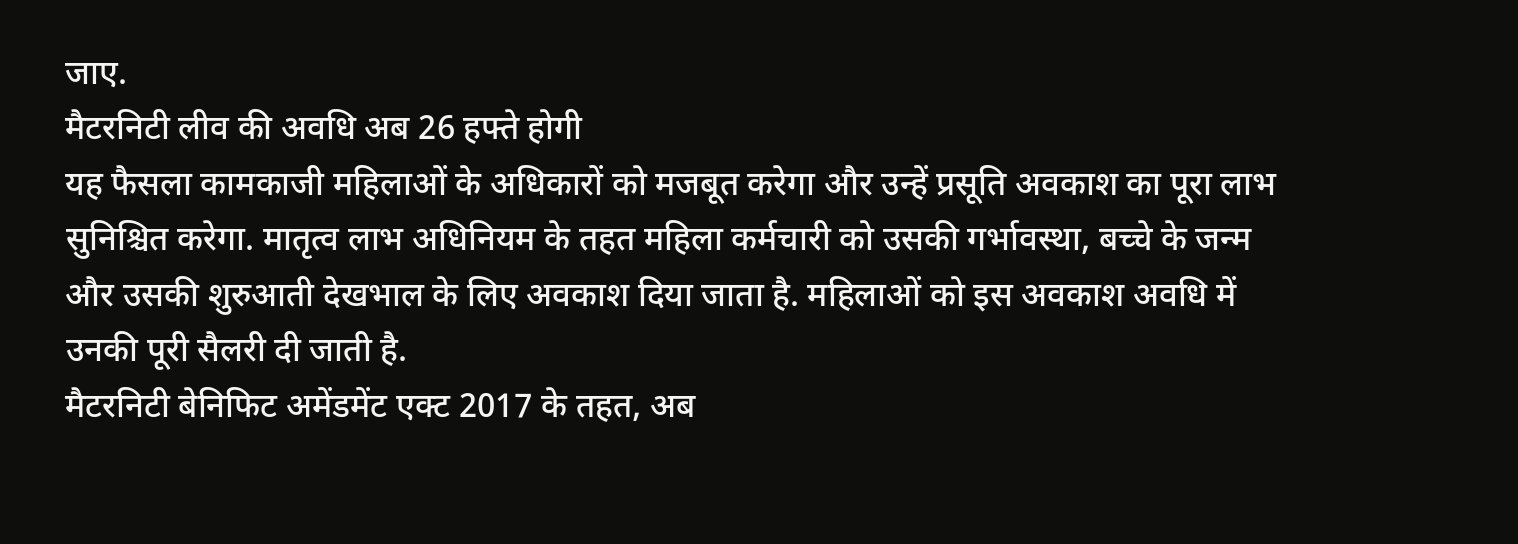जाए.
मैटरनिटी लीव की अवधि अब 26 हफ्ते होगी
यह फैसला कामकाजी महिलाओं के अधिकारों को मजबूत करेगा और उन्हें प्रसूति अवकाश का पूरा लाभ सुनिश्चित करेगा. मातृत्व लाभ अधिनियम के तहत महिला कर्मचारी को उसकी गर्भावस्था, बच्चे के जन्म और उसकी शुरुआती देखभाल के लिए अवकाश दिया जाता है. महिलाओं को इस अवकाश अवधि में उनकी पूरी सैलरी दी जाती है.
मैटरनिटी बेनिफिट अमेंडमेंट एक्ट 2017 के तहत, अब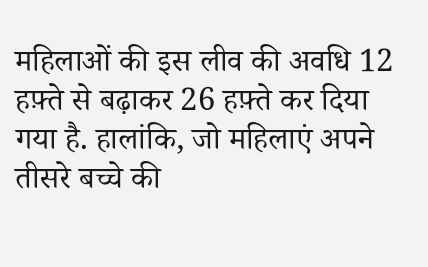महिलाओं की इस लीव की अवधि 12 हफ़्ते से बढ़ाकर 26 हफ़्ते कर दिया गया है. हालांकि, जो महिलाएं अपने तीसरे बच्चे की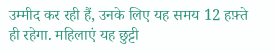उम्मीद कर रही हैं, उनके लिए यह समय 12 हफ़्ते ही रहेगा. महिलाएं यह छुट्टी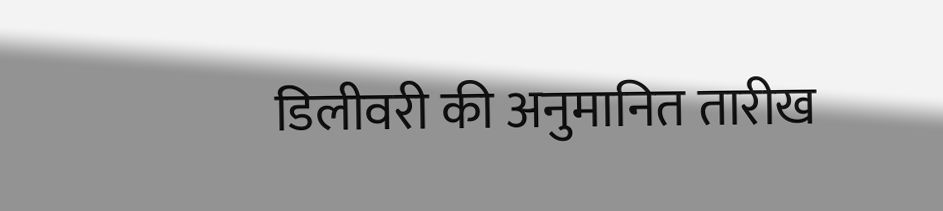डिलीवरी की अनुमानित तारीख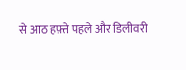से आठ हफ़्ते पहले और डिलीवरी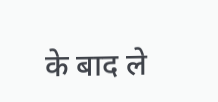के बाद ले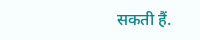सकती हैं.